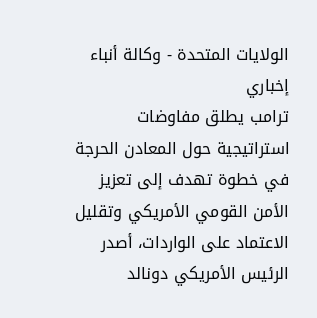الولايات المتحدة - وكالة أنباء إخباري
ترامب يطلق مفاوضات استراتيجية حول المعادن الحرجة
في خطوة تهدف إلى تعزيز الأمن القومي الأمريكي وتقليل الاعتماد على الواردات، أصدر الرئيس الأمريكي دونالد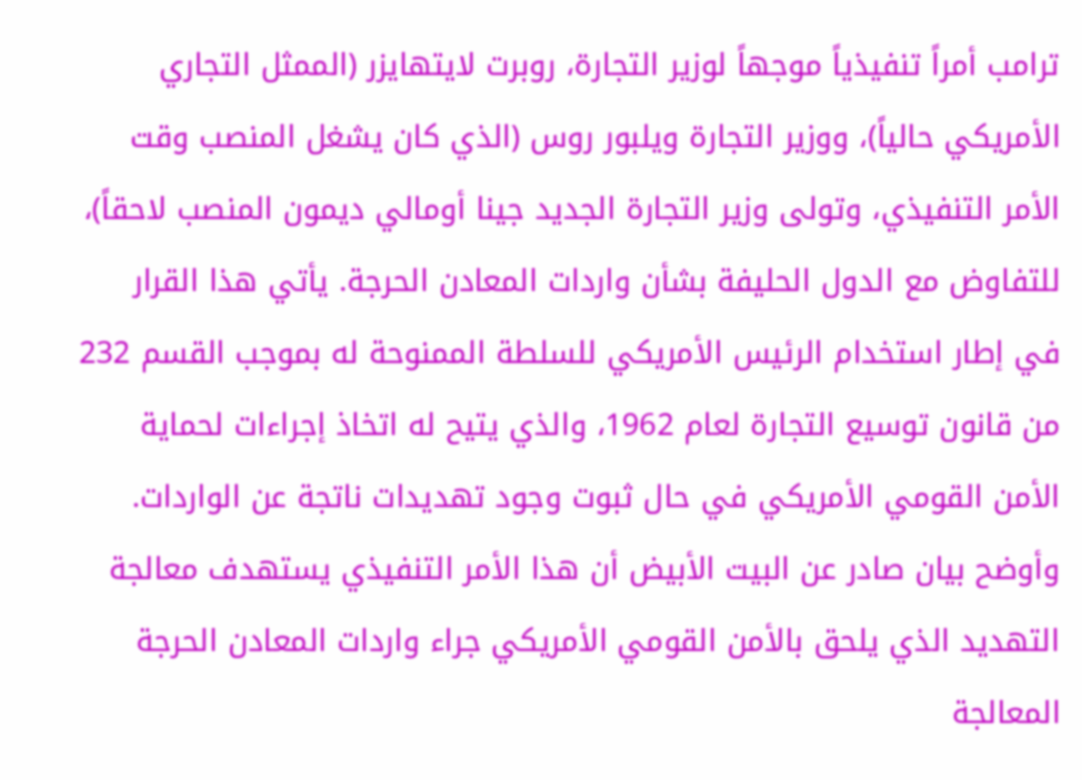ترامب أمراً تنفيذياً موجهاً لوزير التجارة، روبرت لايتهايزر (الممثل التجاري الأمريكي حالياً)، ووزير التجارة ويلبور روس (الذي كان يشغل المنصب وقت الأمر التنفيذي، وتولى وزير التجارة الجديد جينا أومالي ديمون المنصب لاحقاً)، للتفاوض مع الدول الحليفة بشأن واردات المعادن الحرجة. يأتي هذا القرار في إطار استخدام الرئيس الأمريكي للسلطة الممنوحة له بموجب القسم 232 من قانون توسيع التجارة لعام 1962، والذي يتيح له اتخاذ إجراءات لحماية الأمن القومي الأمريكي في حال ثبوت وجود تهديدات ناتجة عن الواردات.
وأوضح بيان صادر عن البيت الأبيض أن هذا الأمر التنفيذي يستهدف معالجة التهديد الذي يلحق بالأمن القومي الأمريكي جراء واردات المعادن الحرجة المعالجة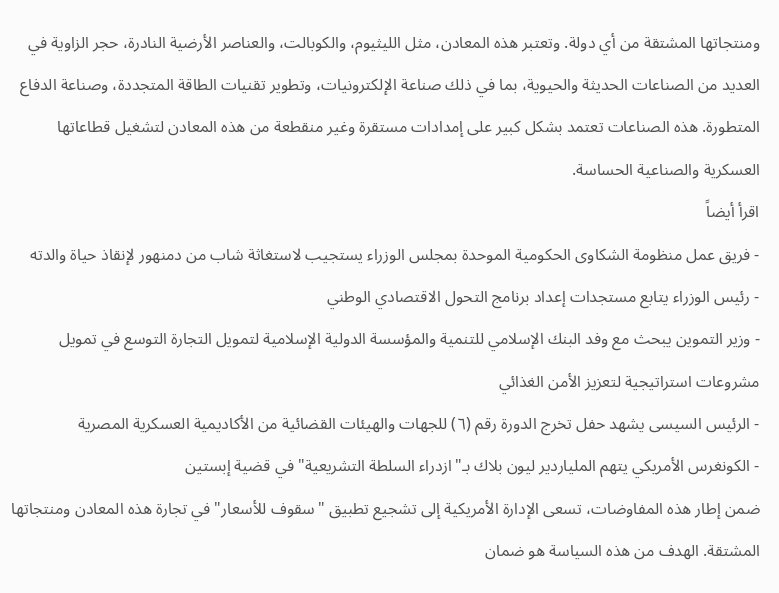ومنتجاتها المشتقة من أي دولة. وتعتبر هذه المعادن، مثل الليثيوم، والكوبالت، والعناصر الأرضية النادرة، حجر الزاوية في العديد من الصناعات الحديثة والحيوية، بما في ذلك صناعة الإلكترونيات، وتطوير تقنيات الطاقة المتجددة، وصناعة الدفاع المتطورة. هذه الصناعات تعتمد بشكل كبير على إمدادات مستقرة وغير منقطعة من هذه المعادن لتشغيل قطاعاتها العسكرية والصناعية الحساسة.
اقرأ أيضاً
- فريق عمل منظومة الشكاوى الحكومية الموحدة بمجلس الوزراء يستجيب لاستغاثة شاب من دمنهور لإنقاذ حياة والدته
- رئيس الوزراء يتابع مستجدات إعداد برنامج التحول الاقتصادي الوطني
- وزير التموين يبحث مع وفد البنك الإسلامي للتنمية والمؤسسة الدولية الإسلامية لتمويل التجارة التوسع في تمويل مشروعات استراتيجية لتعزيز الأمن الغذائي
- الرئيس السيسى يشهد حفل تخرج الدورة رقم (٦) للجهات والهيئات القضائية من الأكاديمية العسكرية المصرية
- الكونغرس الأمريكي يتهم الملياردير ليون بلاك بـ"ازدراء السلطة التشريعية" في قضية إبستين
ضمن إطار هذه المفاوضات، تسعى الإدارة الأمريكية إلى تشجيع تطبيق "سقوف للأسعار" في تجارة هذه المعادن ومنتجاتها المشتقة. الهدف من هذه السياسة هو ضمان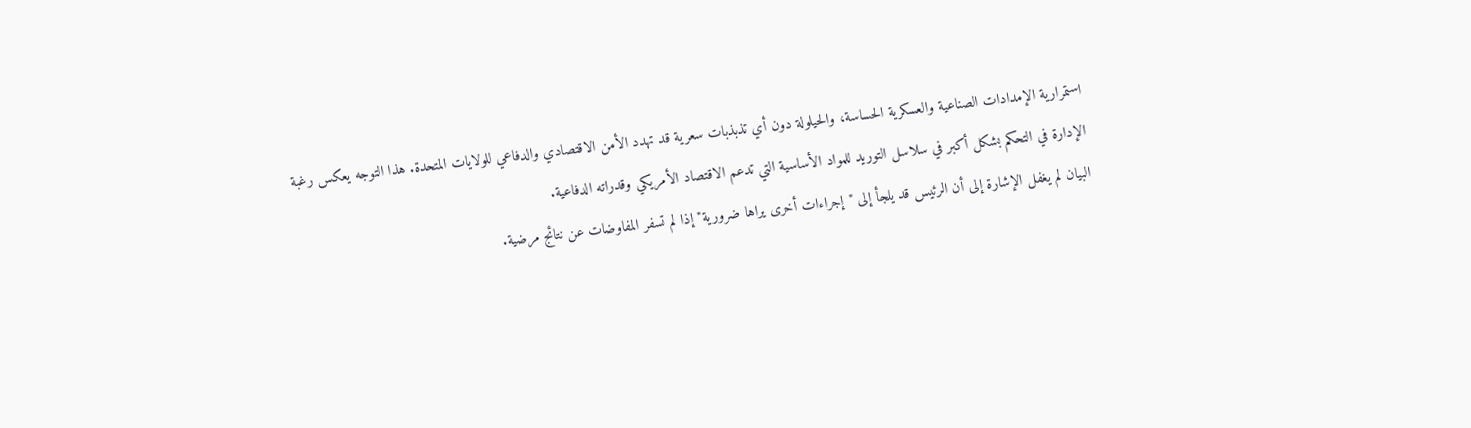استمرارية الإمدادات الصناعية والعسكرية الحساسة، والحيلولة دون أي تذبذبات سعرية قد تهدد الأمن الاقتصادي والدفاعي للولايات المتحدة. هذا التوجه يعكس رغبة الإدارة في التحكم بشكل أكبر في سلاسل التوريد للمواد الأساسية التي تدعم الاقتصاد الأمريكي وقدراته الدفاعية.
البيان لم يغفل الإشارة إلى أن الرئيس قد يلجأ إلى "إجراءات أخرى يراها ضرورية" إذا لم تسفر المفاوضات عن نتائج مرضية.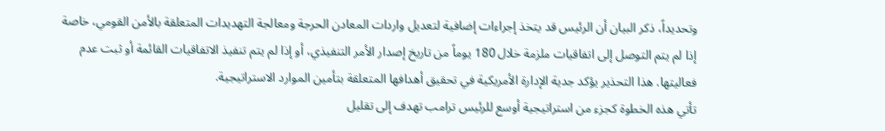وتحديداً، ذكر البيان أن الرئيس قد يتخذ إجراءات إضافية لتعديل واردات المعادن الحرجة ومعالجة التهديدات المتعلقة بالأمن القومي، خاصة إذا لم يتم التوصل إلى اتفاقيات ملزمة خلال 180 يوماً من تاريخ إصدار الأمر التنفيذي، أو إذا لم يتم تنفيذ الاتفاقيات القائمة أو ثبت عدم فعاليتها. هذا التحذير يؤكد جدية الإدارة الأمريكية في تحقيق أهدافها المتعلقة بتأمين الموارد الاستراتيجية.
تأتي هذه الخطوة كجزء من استراتيجية أوسع للرئيس ترامب تهدف إلى تقليل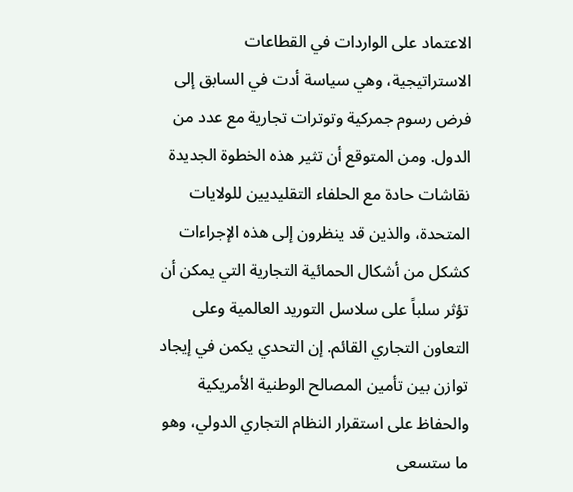الاعتماد على الواردات في القطاعات الاستراتيجية، وهي سياسة أدت في السابق إلى فرض رسوم جمركية وتوترات تجارية مع عدد من الدول. ومن المتوقع أن تثير هذه الخطوة الجديدة نقاشات حادة مع الحلفاء التقليديين للولايات المتحدة، والذين قد ينظرون إلى هذه الإجراءات كشكل من أشكال الحمائية التجارية التي يمكن أن تؤثر سلباً على سلاسل التوريد العالمية وعلى التعاون التجاري القائم. إن التحدي يكمن في إيجاد توازن بين تأمين المصالح الوطنية الأمريكية والحفاظ على استقرار النظام التجاري الدولي، وهو ما ستسعى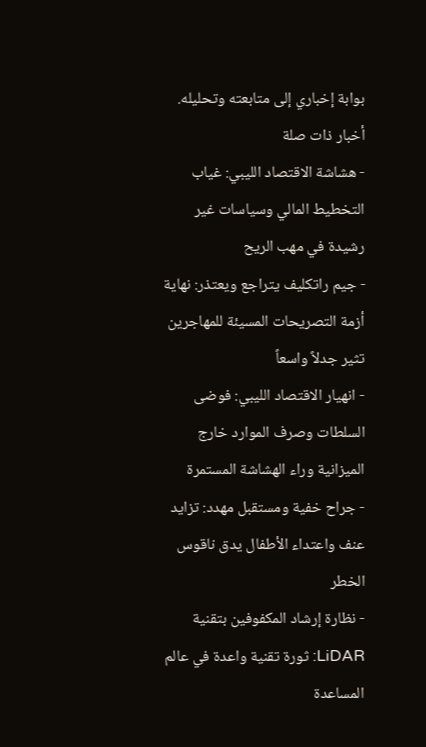بوابة إخباري إلى متابعته وتحليله.
أخبار ذات صلة
- هشاشة الاقتصاد الليبي: غياب التخطيط المالي وسياسات غير رشيدة في مهب الريح
- جيم راتكليف يتراجع ويعتذر: نهاية أزمة التصريحات المسيئة للمهاجرين تثير جدلاً واسعاً
- انهيار الاقتصاد الليبي: فوضى السلطات وصرف الموارد خارج الميزانية وراء الهشاشة المستمرة
- جراح خفية ومستقبل مهدد: تزايد عنف واعتداء الأطفال يدق ناقوس الخطر
- نظارة إرشاد المكفوفين بتقنية LiDAR: ثورة تقنية واعدة في عالم المساعدة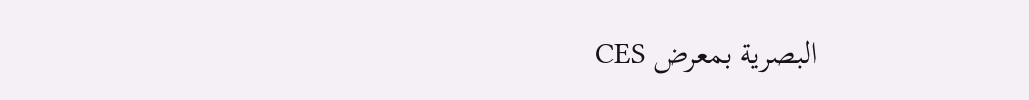البصرية بمعرض CES